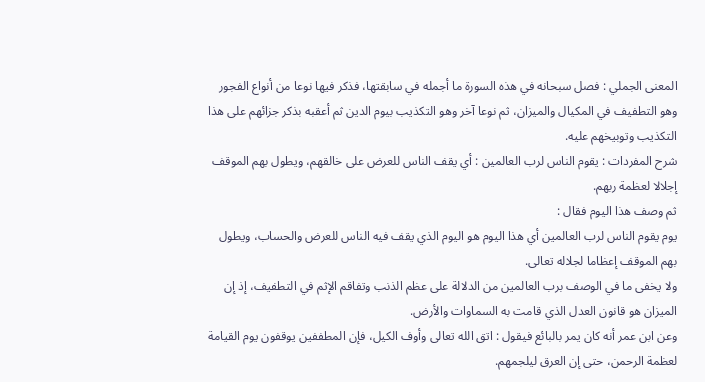المعنى الجملي : فصل سبحانه في هذه السورة ما أجمله في سابقتها، فذكر فيها نوعا من أنواع الفجور وهو التطفيف في المكيال والميزان، ثم نوعا آخر وهو التكذيب بيوم الدين ثم أعقبه بذكر جزائهم على هذا التكذيب وتوبيخهم عليه.
شرح المفردات : يقوم الناس لرب العالمين : أي يقف الناس للعرض على خالقهم، ويطول بهم الموقف إجلالا لعظمة ربهم.
ثم وصف هذا اليوم فقال :
يوم يقوم الناس لرب العالمين أي هذا اليوم هو اليوم الذي يقف فيه الناس للعرض والحساب، ويطول بهم الموقف إعظاما لجلاله تعالى.
ولا يخفى ما في الوصف برب العالمين من الدلالة على عظم الذنب وتفاقم الإثم في التطفيف، إذ إن الميزان هو قانون العدل الذي قامت به السماوات والأرض.
وعن ابن عمر أنه كان يمر بالبائع فيقول : اتق الله تعالى وأوف الكيل، فإن المطففين يوقفون يوم القيامة لعظمة الرحمن، حتى إن العرق ليلجمهم.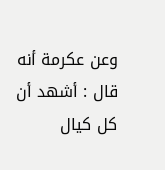وعن عكرمة أنه قال : أشهد أن كل كيال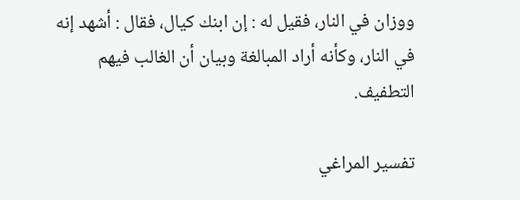ووزان في النار، فقيل له : إن ابنك كيال، فقال : أشهد إنه في النار، وكأنه أراد المبالغة وبيان أن الغالب فيهم التطفيف.

تفسير المراغي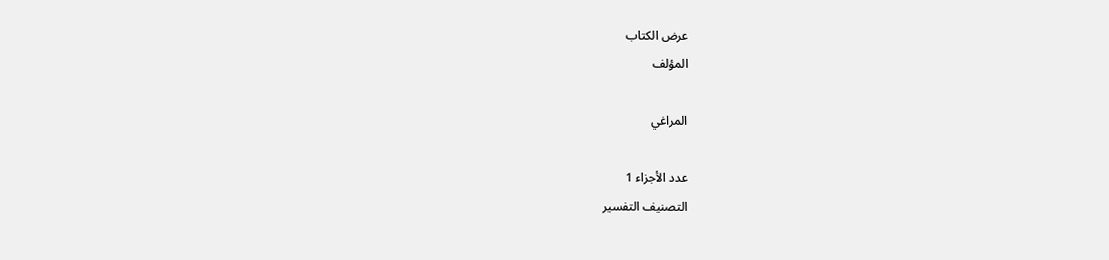عرض الكتاب
المؤلف

المراغي

عدد الأجزاء 1
التصنيف التفسير